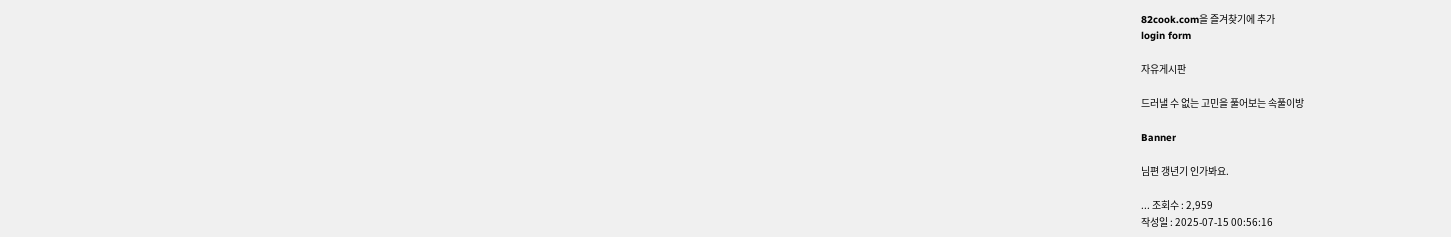82cook.com을 즐겨찾기에 추가
login form

자유게시판

드러낼 수 없는 고민을 풀어보는 속풀이방

Banner

님편 갱년기 인가봐요.

... 조회수 : 2,959
작성일 : 2025-07-15 00:56:16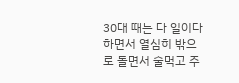30대 때는 다 일이다 하면서 열심히 밖으로 돌면서 술먹고 주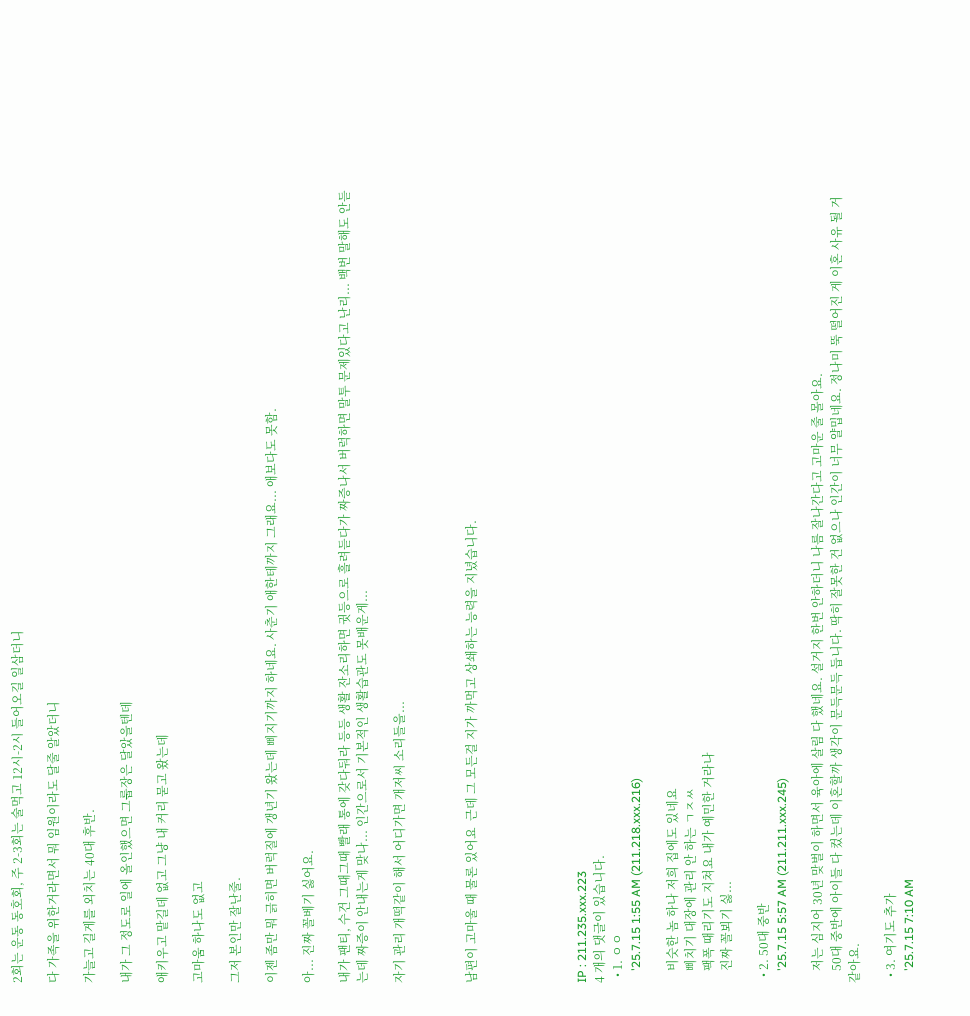2회는 운동 동호회, 주 2-3회는 술먹고 12시-2시 들어오길 일삼더니

다 가족을 위한거라면서 뭐 임원이라도 달줄 알았더니

가늘고 길게를 외치는 40대 후반.

내가 그 정도로 일에 올인했으면 그룹장은 달았을텐데

애키우고 맡길데 없고 그냥 내 커리 묻고 왔는데

고마움 하나도 없고

그저 본인만 잘난줄.

이젠 좀만 뭐 긁히면 버럭질에 갱년기 왔는데 삐지기까지 하네요. 사춘기 애한테까지 그래요... 애보다도 못함.

아... 진짜 꼴베기 싫어요.

내가 팬티, 수건 그때그때 빨래 통에 갖다둬라 등등 생활 잔소리하면 귓등으로 흘려듣다가 짜증나서 버럭하면 말투 문제있다고 난리... 백번 말해도 안듣는데 짜증이 안내는게 맞나... 인간으로서 기본적인 생활습관도 못배운게...

자기 관리 개떡같이 해서 어디가면 개저씨 소리들을...



남편이 고마울 때 물론 있어요  근데 그 모든걸 지가 까먹고 상쇄하는 능력을 지녔습니다.





IP : 211.235.xxx.223
4 개의 댓글이 있습니다.
  • 1. ㅇㅇ
    '25.7.15 1:55 AM (211.218.xxx.216)

    비슷한 놈 하나 저희 집에도 있네요
    삐치기 대장에 관리 안 하는 ㄱㅈㅆ
    팩폭 때리기도 지쳐요 내가 예민한 거라나
    진짜 꼴뵈기 싫...

  • 2. 50대 중반
    '25.7.15 5:57 AM (211.211.xxx.245)

    저는 심지어 30년 맞벌이 하면서 육아에 살림 다 했네요. 설거지 한번 안하더니 나름 잘나간다고 고마운 줄 몰아요.
    50대 중반에 아이들 다 컸는데 이혼할까 생각이 문득문득 듭니다. 딱히 잘못한 건 없으나 인간이 너무 얄밉네요. 정나미 뚝 떨어진 게 이혼 사유 될 거 같아요.

  • 3. 여기도 추가
    '25.7.15 7:10 AM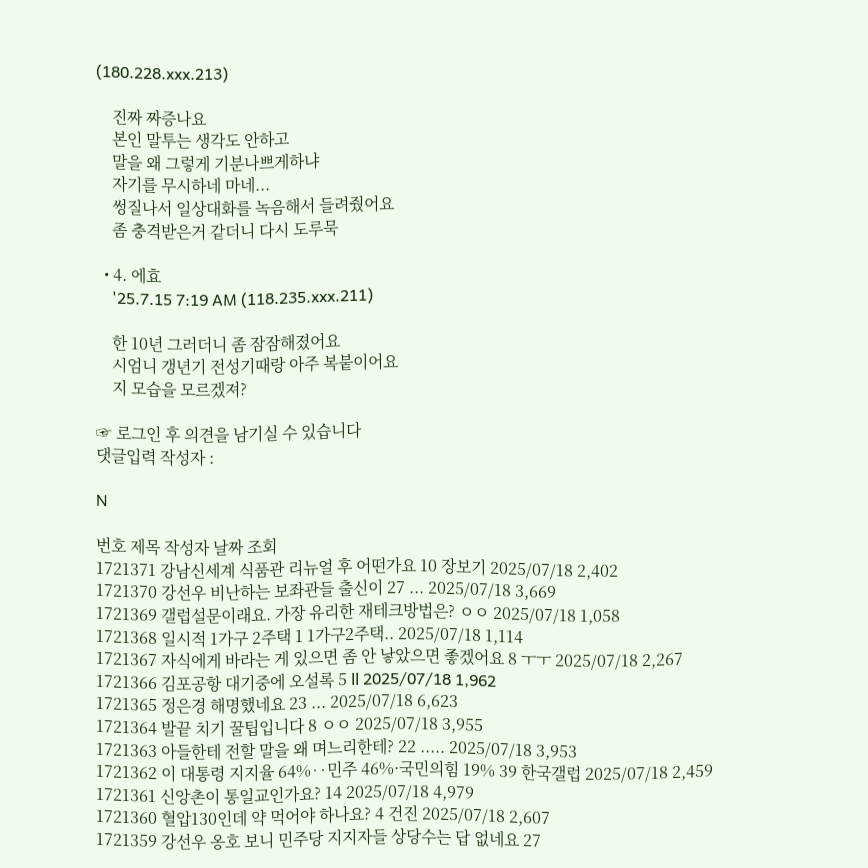(180.228.xxx.213)

    진짜 짜증나요
    본인 말투는 생각도 안하고
    말을 왜 그렇게 기분나쁘게하냐
    자기를 무시하네 마네...
    썽질나서 일상대화를 녹음해서 들려줬어요
    좀 충격받은거 같더니 다시 도루묵

  • 4. 에효
    '25.7.15 7:19 AM (118.235.xxx.211)

    한 10년 그러더니 좀 잠잠해졌어요
    시엄니 갱년기 전성기때랑 아주 복붙이어요
    지 모습을 모르겠져?

☞ 로그인 후 의견을 남기실 수 있습니다
댓글입력 작성자 :

N

번호 제목 작성자 날짜 조회
1721371 강남신세계 식품관 리뉴얼 후 어떤가요 10 장보기 2025/07/18 2,402
1721370 강선우 비난하는 보좌관들 출신이 27 ... 2025/07/18 3,669
1721369 갤럽설문이래요. 가장 유리한 재테크방법은? ㅇㅇ 2025/07/18 1,058
1721368 일시적 1가구 2주택 1 1가구2주택.. 2025/07/18 1,114
1721367 자식에게 바라는 게 있으면 좀 안 낳았으면 좋겠어요 8 ㅜㅜ 2025/07/18 2,267
1721366 김포공항 대기중에 오설록 5 ll 2025/07/18 1,962
1721365 정은경 해명했네요 23 ... 2025/07/18 6,623
1721364 발끝 치기 꿀팁입니다 8 ㅇㅇ 2025/07/18 3,955
1721363 아들한테 전할 말을 왜 며느리한테? 22 ..... 2025/07/18 3,953
1721362 이 대통령 지지율 64%‥민주 46%·국민의힘 19% 39 한국갤럽 2025/07/18 2,459
1721361 신앙촌이 통일교인가요? 14 2025/07/18 4,979
1721360 혈압130인데 약 먹어야 하나요? 4 건진 2025/07/18 2,607
1721359 강선우 옹호 보니 민주당 지지자들 상당수는 답 없네요 27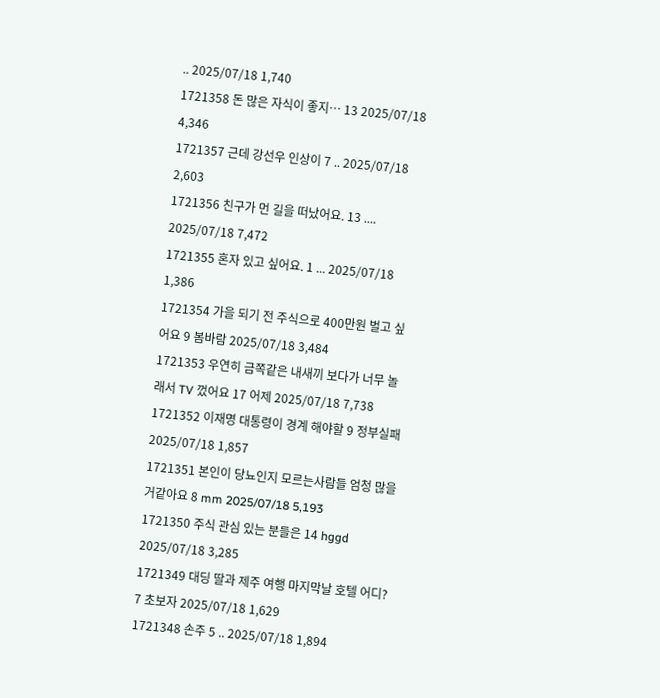.. 2025/07/18 1,740
1721358 돈 많은 자식이 좋지… 13 2025/07/18 4,346
1721357 근데 강선우 인상이 7 .. 2025/07/18 2,603
1721356 친구가 먼 길을 떠났어요. 13 .... 2025/07/18 7,472
1721355 혼자 있고 싶어요. 1 ... 2025/07/18 1,386
1721354 가을 되기 전 주식으로 400만원 벌고 싶어요 9 봄바람 2025/07/18 3,484
1721353 우연히 금쪽같은 내새끼 보다가 너무 놀래서 TV 껐어요 17 어제 2025/07/18 7,738
1721352 이재명 대통령이 경계 해야할 9 정부실패 2025/07/18 1,857
1721351 본인이 당뇨인지 모르는사람들 엄청 많을거같아요 8 mm 2025/07/18 5,193
1721350 주식 관심 있는 분들은 14 hggd 2025/07/18 3,285
1721349 대딩 딸과 제주 여행 마지막날 호텔 어디? 7 초보자 2025/07/18 1,629
1721348 손주 5 .. 2025/07/18 1,894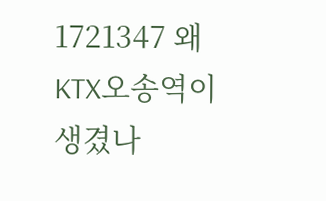1721347 왜 KTX오송역이 생겼나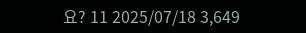요? 11 2025/07/18 3,649